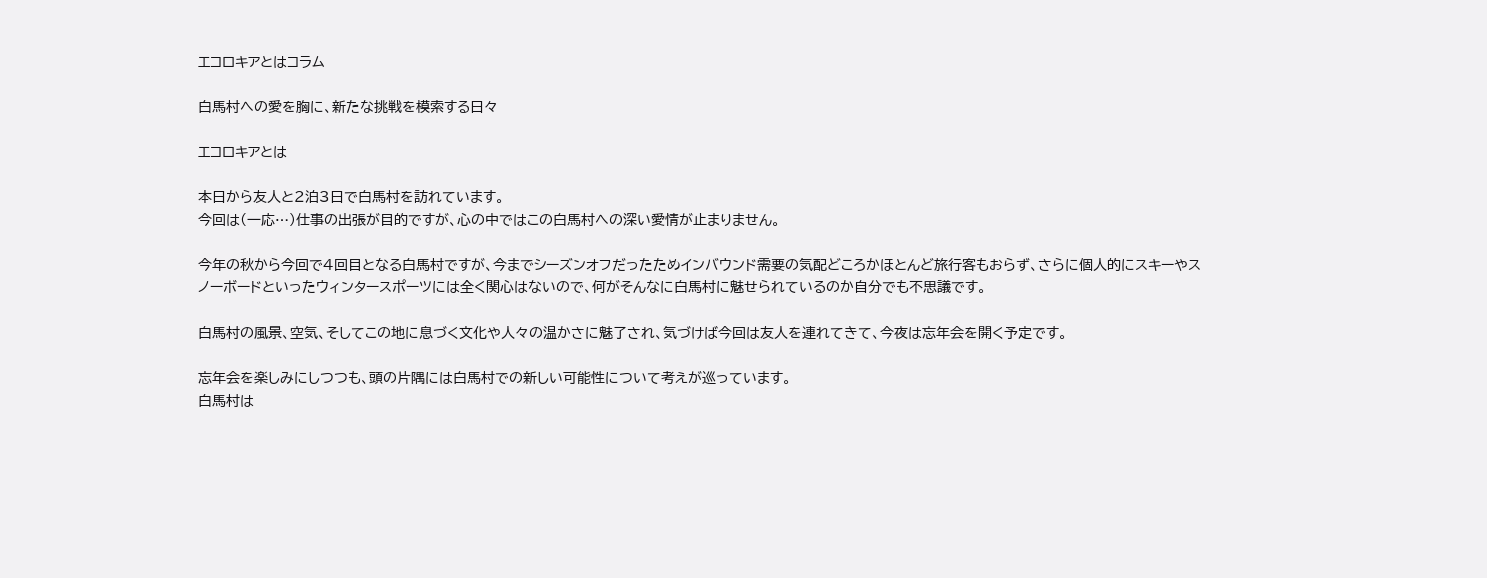エコロキアとはコラム

白馬村への愛を胸に、新たな挑戦を模索する日々

エコロキアとは

本日から友人と2泊3日で白馬村を訪れています。
今回は(一応…)仕事の出張が目的ですが、心の中ではこの白馬村への深い愛情が止まりません。

今年の秋から今回で4回目となる白馬村ですが、今までシーズンオフだったためインバウンド需要の気配どころかほとんど旅行客もおらず、さらに個人的にスキーやスノーボードといったウィンタースポーツには全く関心はないので、何がそんなに白馬村に魅せられているのか自分でも不思議です。

白馬村の風景、空気、そしてこの地に息づく文化や人々の温かさに魅了され、気づけば今回は友人を連れてきて、今夜は忘年会を開く予定です。

忘年会を楽しみにしつつも、頭の片隅には白馬村での新しい可能性について考えが巡っています。
白馬村は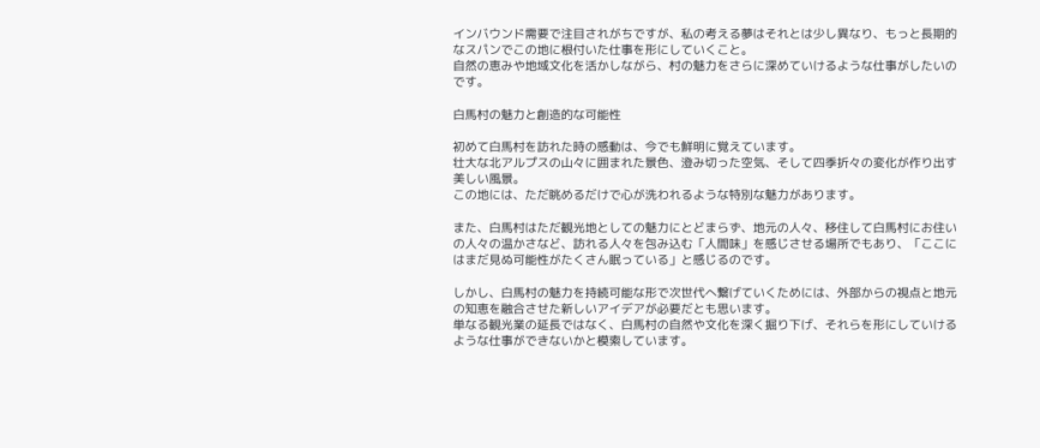インバウンド需要で注目されがちですが、私の考える夢はそれとは少し異なり、もっと長期的なスパンでこの地に根付いた仕事を形にしていくこと。
自然の恵みや地域文化を活かしながら、村の魅力をさらに深めていけるような仕事がしたいのです。

白馬村の魅力と創造的な可能性

初めて白馬村を訪れた時の感動は、今でも鮮明に覚えています。
壮大な北アルプスの山々に囲まれた景色、澄み切った空気、そして四季折々の変化が作り出す美しい風景。
この地には、ただ眺めるだけで心が洗われるような特別な魅力があります。

また、白馬村はただ観光地としての魅力にとどまらず、地元の人々、移住して白馬村にお住いの人々の温かさなど、訪れる人々を包み込む「人間味」を感じさせる場所でもあり、「ここにはまだ見ぬ可能性がたくさん眠っている」と感じるのです。

しかし、白馬村の魅力を持続可能な形で次世代へ繋げていくためには、外部からの視点と地元の知恵を融合させた新しいアイデアが必要だとも思います。
単なる観光業の延長ではなく、白馬村の自然や文化を深く掘り下げ、それらを形にしていけるような仕事ができないかと模索しています。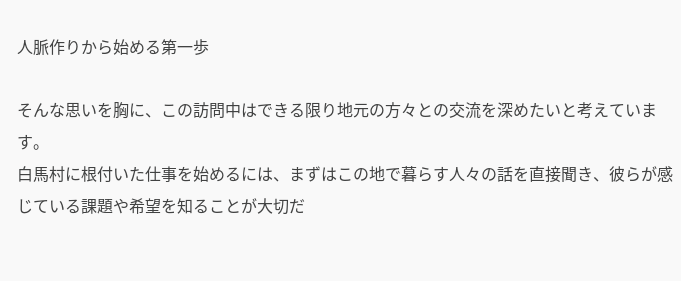人脈作りから始める第一歩

そんな思いを胸に、この訪問中はできる限り地元の方々との交流を深めたいと考えています。
白馬村に根付いた仕事を始めるには、まずはこの地で暮らす人々の話を直接聞き、彼らが感じている課題や希望を知ることが大切だ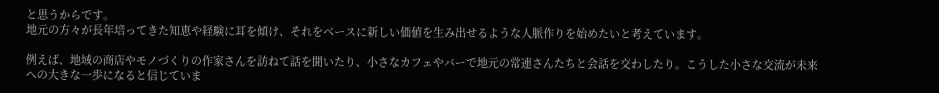と思うからです。
地元の方々が長年培ってきた知恵や経験に耳を傾け、それをベースに新しい価値を生み出せるような人脈作りを始めたいと考えています。

例えば、地域の商店やモノづくりの作家さんを訪ねて話を聞いたり、小さなカフェやバーで地元の常連さんたちと会話を交わしたり。こうした小さな交流が未来への大きな一歩になると信じていま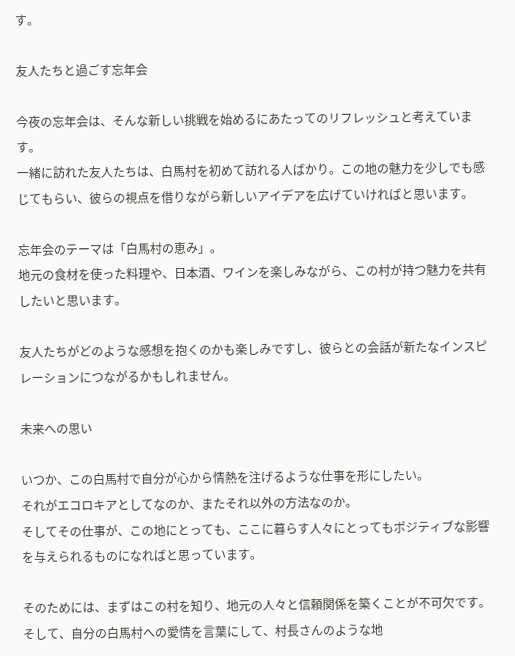す。

友人たちと過ごす忘年会

今夜の忘年会は、そんな新しい挑戦を始めるにあたってのリフレッシュと考えています。
一緒に訪れた友人たちは、白馬村を初めて訪れる人ばかり。この地の魅力を少しでも感じてもらい、彼らの視点を借りながら新しいアイデアを広げていければと思います。

忘年会のテーマは「白馬村の恵み」。
地元の食材を使った料理や、日本酒、ワインを楽しみながら、この村が持つ魅力を共有したいと思います。

友人たちがどのような感想を抱くのかも楽しみですし、彼らとの会話が新たなインスピレーションにつながるかもしれません。

未来への思い

いつか、この白馬村で自分が心から情熱を注げるような仕事を形にしたい。
それがエコロキアとしてなのか、またそれ以外の方法なのか。
そしてその仕事が、この地にとっても、ここに暮らす人々にとってもポジティブな影響を与えられるものになればと思っています。

そのためには、まずはこの村を知り、地元の人々と信頼関係を築くことが不可欠です。
そして、自分の白馬村への愛情を言葉にして、村長さんのような地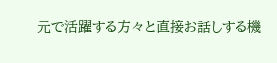元で活躍する方々と直接お話しする機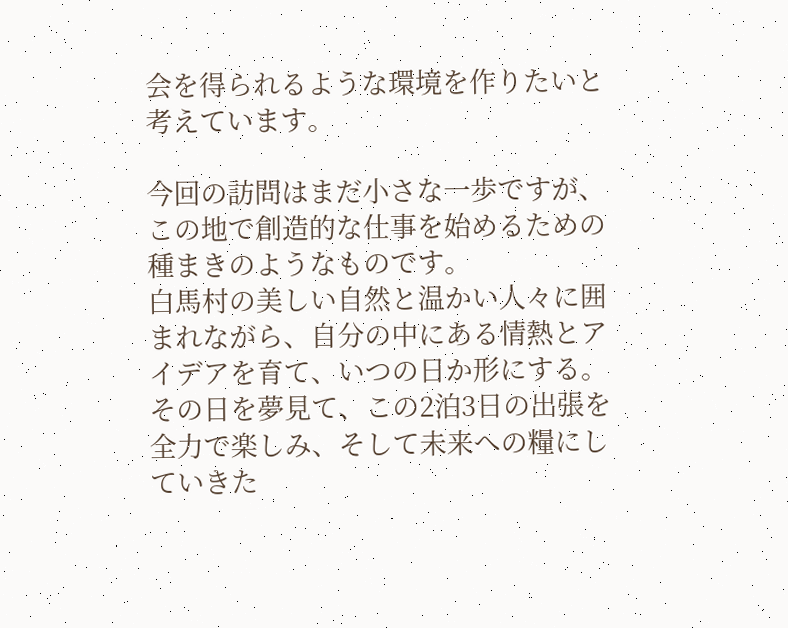会を得られるような環境を作りたいと考えています。

今回の訪問はまだ小さな一歩ですが、この地で創造的な仕事を始めるための種まきのようなものです。
白馬村の美しい自然と温かい人々に囲まれながら、自分の中にある情熱とアイデアを育て、いつの日か形にする。
その日を夢見て、この2泊3日の出張を全力で楽しみ、そして未来への糧にしていきた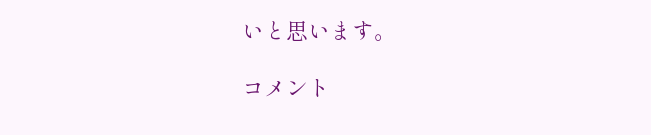いと思います。

コメント